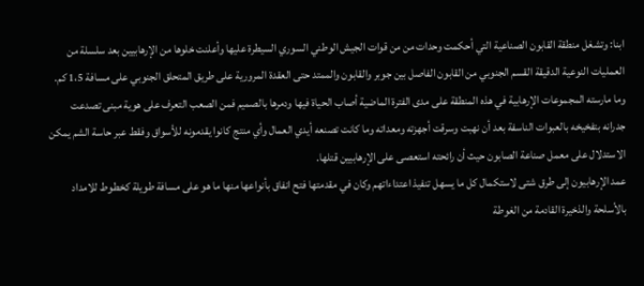ابنا: وتشغل منطقة القابون الصناعية التي أحكمت وحدات من من قوات الجيش الوطني السوري السيطرة عليها وأعلنت خلوها من الإرهابيين بعد سلسلة من العمليات النوعية الدقيقة القسم الجنوبي من القابون الفاصل بين جوبر والقابون والممتد حتى العقدة المرورية على طريق المتحلق الجنوبي على مسافة 1،5 كم.
وما مارسته المجموعات الإرهابية في هذه المنطقة على مدى الفترة الماضية أصاب الحياة فيها ودمرها بالصميم فمن الصعب التعرف على هوية مبنى تصدعت جدرانه بتفخيخه بالعبوات الناسفة بعد أن نهبت وسرقت أجهزته ومعداته وما كانت تصنعه أيدي العمال وأي منتج كانوا يقدمونه للأسواق وفقط عبر حاسة الشم يمكن الاستدلال على معمل صناعة الصابون حيث أن رائحته استعصى على الإرهابيين قتلها.
عمد الإرهابيون إلى طرق شتى لاستكمال كل ما يسهل تنفيذ اعتداءاتهم وكان في مقدمتها فتح انفاق بأنواعها منها ما هو على مسافة طويلة كخطوط للامداد بالأسلحة والذخيرة القادمة من الغوطة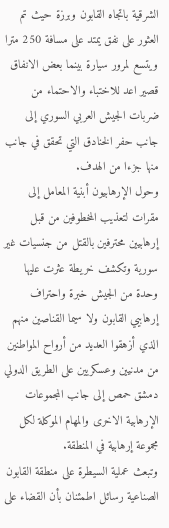الشرقية باتجاه القابون وبرزة حيث تم العثور على نفق يمتد على مسافة 250 مترا ويتسع لمرور سيارة بينما بعض الانفاق قصير اعد للاختباء والاحتماء من ضربات الجيش العربي السوري إلى جانب حفر الخنادق التي تحقق في جانب منها جزءا من الهدف.
وحول الإرهابيون أبنية المعامل إلى مقرات لتعذيب المخطوفين من قبل إرهابيين محترفين بالقتل من جنسيات غير سورية وتكشف خريطة عثرت عليها وحدة من الجيش خبرة واحتراف إرهابيي القابون ولا سيما القناصين منهم الذي أزهقوا العديد من أرواح المواطنين من مدنيين وعسكريين على الطريق الدولي دمشق حمص إلى جانب المجموعات الإرهابية الاخرى والمهام الموكلة لكل مجموعة إرهابية في المنطقة.
وتبعث عملية السيطرة على منطقة القابون الصناعية رسائل اطمئنان بأن القضاء على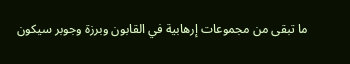ما تبقى من مجموعات إرهابية في القابون وبرزة وجوبر سيكون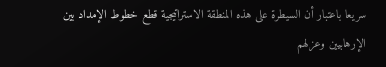سريعا باعتبار أن السيطرة على هذه المنطقة الاستراتيجية قطع خطوط الإمداد بين الإرهابيين وعزلهم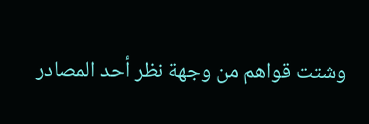وشتت قواهم من وجهة نظر أحد المصادر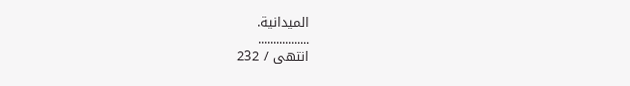الميدانية.
.................
انتهى / 232